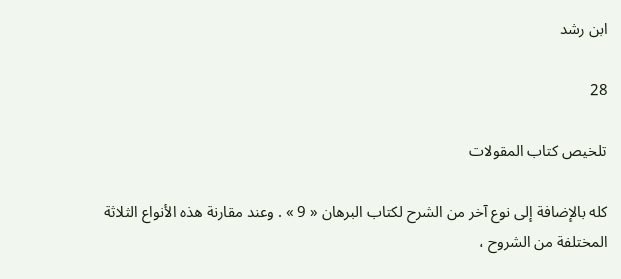ابن رشد

28

تلخيص كتاب المقولات

كله بالإضافة إلى نوع آخر من الشرح لكتاب البرهان « 9 » . وعند مقارنة هذه الأنواع الثلاثة المختلفة من الشروح ،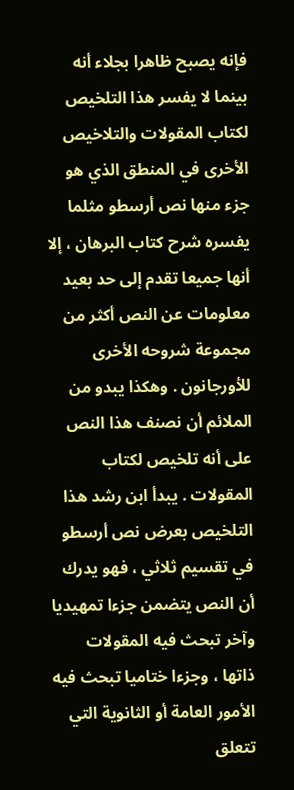فإنه يصبح ظاهرا بجلاء أنه بينما لا يفسر هذا التلخيص لكتاب المقولات والتلاخيص الأخرى في المنطق الذي هو جزء منها نص أرسطو مثلما يفسره شرح كتاب البرهان ، إلا أنها جميعا تقدم إلى حد بعيد معلومات عن النص أكثر من مجموعة شروحه الأخرى للأورجانون . وهكذا يبدو من الملائم أن نصنف هذا النص على أنه تلخيص لكتاب المقولات . يبدأ ابن رشد هذا التلخيص بعرض نص أرسطو في تقسيم ثلاثي ، فهو يدرك أن النص يتضمن جزءا تمهيديا وآخر تبحث فيه المقولات ذاتها ، وجزءا ختاميا تبحث فيه الأمور العامة أو الثانوية التي تتعلق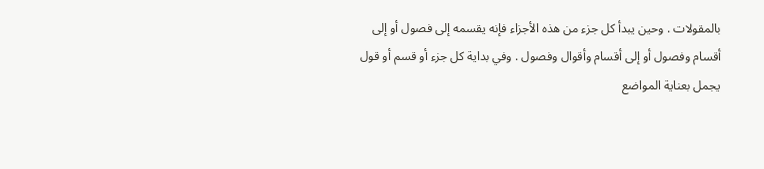بالمقولات . وحين يبدأ كل جزء من هذه الأجزاء فإنه يقسمه إلى فصول أو إلى أقسام وفصول أو إلى أقسام وأقوال وفصول . وفي بداية كل جزء أو قسم أو قول يجمل بعناية المواضع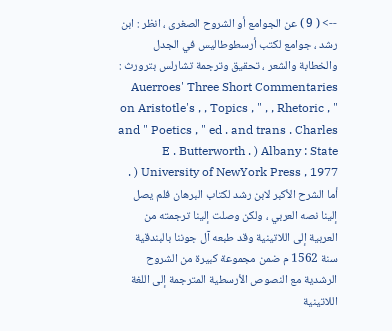--> ( 9 ) عن الجوامع أو الشروح الصغرى ، انظر : ابن رشد ، جوامع لكتب أرسطوطاليس في الجدل والخطابة والشعر ، تحقيق وترجمة تشارلس بترورث : Auerroes' Three Short Commentaries on Aristotle's , , Topics , " , , Rhetoric , " and " Poetics , " ed . and trans . Charles E . Butterworth . ) Albany : State University of NewYork Press , 1977 ( . أما الشرح الأكبر لابن رشد لكتاب البرهان فلم يصل إلينا نصه العربي ، ولكن وصلت إلينا ترجمته من العربية إلى اللاتينية وقد طبعه آل جوننا بالبندقية سنة 1562 م ضمن مجموعة كبيرة من الشروح الرشدية مع النصوص الأرسطية المترجمة إلى اللغة اللاتينية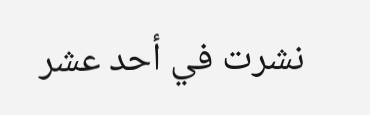نشرت في أحد عشر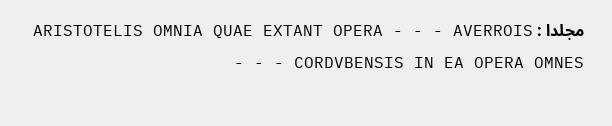مجلدا : ARISTOTELIS OMNIA QUAE EXTANT OPERA - - - AVERROIS CORDVBENSIS IN EA OPERA OMNES - - -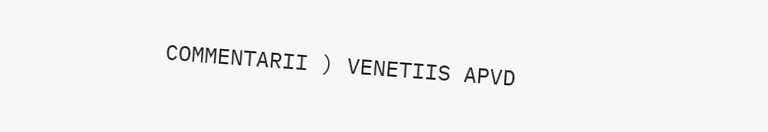COMMENTARII ) VENETIIS APVD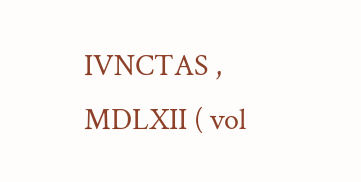IVNCTAS , MDLXII ( vol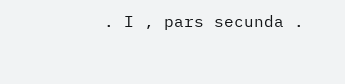. I , pars secunda .